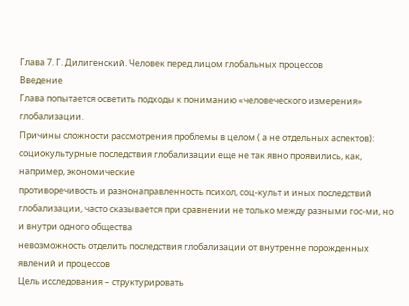Глава 7. Г. Дилигенский. Человек перед лицом глобальных процессов
Введение
Глава попытается осветить подходы к пониманию «человеческого измерения» глобализации.
Причины сложности рассмотрения проблемы в целом ( а не отдельных аспектов):
социокультурные последствия глобализации еще не так явно проявились, как, например, экономические
противоречивость и разнонаправленность психол, соц-культ и иных последствий глобализации, часто сказывается при сравнении не только между разными гос-ми, но и внутри одного общества
невозможность отделить последствия глобализации от внутренне порожденных явлений и процессов
Цель исследования – структурировать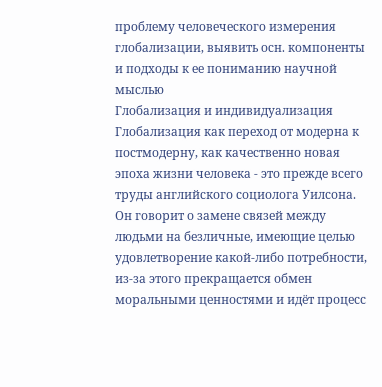проблему человеческого измерения глобализации, выявить осн. компоненты и подходы к ее пониманию научной мыслью
Глобализация и индивидуализация
Глобализация как переход от модерна к постмодерну, как качественно новая эпоха жизни человека - это прежде всего труды английского социолога Уилсона. Он говорит о замене связей между людьми на безличные, имеющие целью удовлетворение какой-либо потребности, из-за этого прекращается обмен моральными ценностями и идёт процесс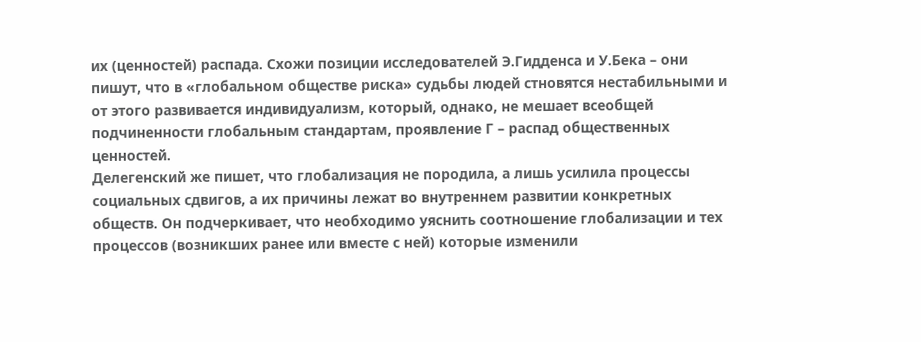их (ценностей) распада. Схожи позиции исследователей Э.Гидденса и У.Бека – они пишут, что в «глобальном обществе риска» судьбы людей стновятся нестабильными и от этого развивается индивидуализм, который, однако, не мешает всеобщей подчиненности глобальным стандартам, проявление Г – распад общественных ценностей.
Делегенский же пишет, что глобализация не породила, а лишь усилила процессы социальных сдвигов, а их причины лежат во внутреннем развитии конкретных обществ. Он подчеркивает, что необходимо уяснить соотношение глобализации и тех процессов (возникших ранее или вместе с ней) которые изменили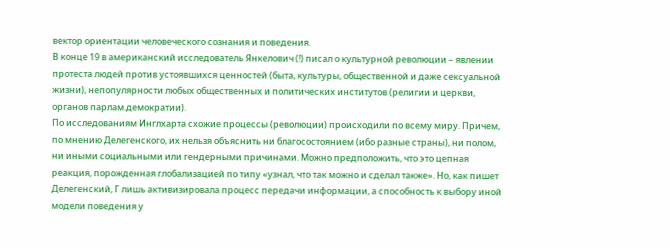вектор ориентации человеческого сознания и поведения.
В конце 19 в американский исследователь Янкелович (!) писал о культурной революции – явлении протеста людей против устоявшихся ценностей (быта, культуры, общественной и даже сексуальной жизни), непопулярности любых общественных и политических институтов (религии и церкви, органов парлам.демократии).
По исследованиям Инглхарта схожие процессы (революции) происходили по всему миру. Причем, по мнению Делегенского, их нельзя объяснить ни благосостоянием (ибо разные страны), ни полом, ни иными социальными или гендерными причинами. Можно предположить, что это цепная реакция, порожденная глобализацией по типу «узнал, что так можно и сделал также». Но, как пишет Делегенский, Г лишь активизировала процесс передачи информации, а способность к выбору иной модели поведения у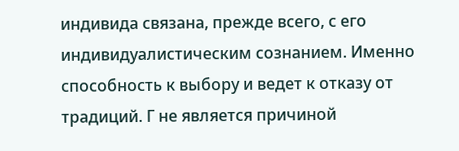индивида связана, прежде всего, с его индивидуалистическим сознанием. Именно способность к выбору и ведет к отказу от традиций. Г не является причиной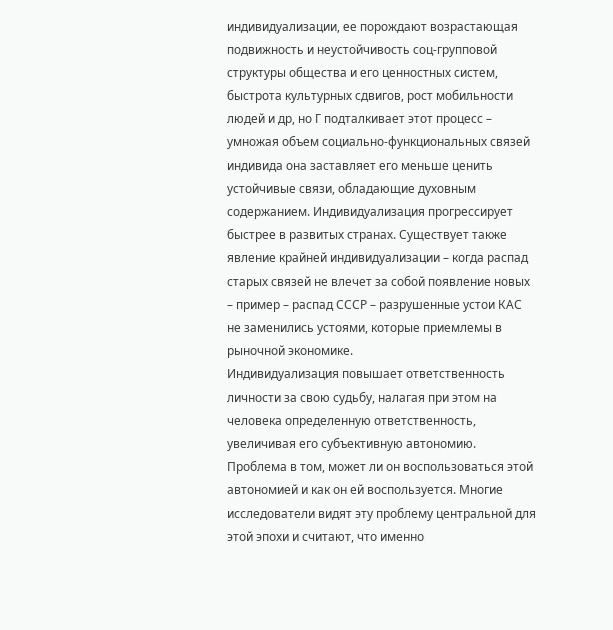индивидуализации, ее порождают возрастающая подвижность и неустойчивость соц-групповой структуры общества и его ценностных систем, быстрота культурных сдвигов, рост мобильности людей и др, но Г подталкивает этот процесс – умножая объем социально-функциональных связей индивида она заставляет его меньше ценить устойчивые связи, обладающие духовным содержанием. Индивидуализация прогрессирует быстрее в развитых странах. Существует также явление крайней индивидуализации – когда распад старых связей не влечет за собой появление новых – пример – распад СССР – разрушенные устои КАС не заменились устоями, которые приемлемы в рыночной экономике.
Индивидуализация повышает ответственность личности за свою судьбу, налагая при этом на человека определенную ответственность, увеличивая его субъективную автономию. Проблема в том, может ли он воспользоваться этой автономией и как он ей воспользуется. Многие исследователи видят эту проблему центральной для этой эпохи и считают, что именно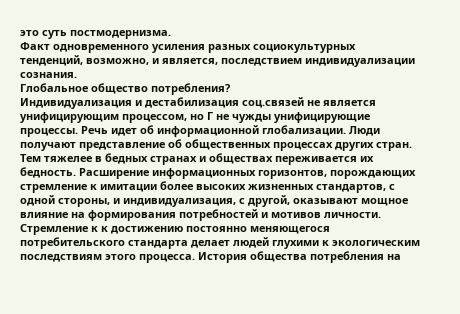это суть постмодернизма.
Факт одновременного усиления разных социокультурных тенденций, возможно, и является, последствием индивидуализации сознания.
Глобальное общество потребления?
Индивидуализация и дестабилизация соц.связей не является унифицирующим процессом, но Г не чужды унифицирующие процессы. Речь идет об информационной глобализации. Люди получают представление об общественных процессах других стран. Тем тяжелее в бедных странах и обществах переживается их бедность. Расширение информационных горизонтов, порождающих стремление к имитации более высоких жизненных стандартов, с одной стороны, и индивидуализация, с другой, оказывают мощное влияние на формирования потребностей и мотивов личности. Стремление к к достижению постоянно меняющегося потребительского стандарта делает людей глухими к экологическим последствиям этого процесса. История общества потребления на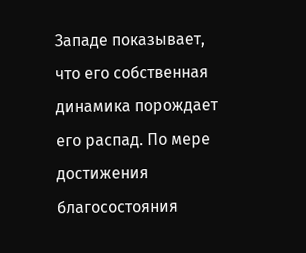Западе показывает, что его собственная динамика порождает его распад. По мере достижения благосостояния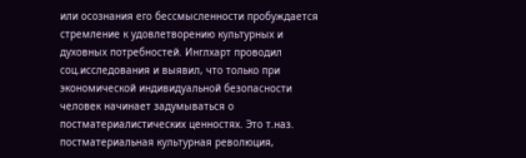или осознания его бессмысленности пробуждается стремление к удовлетворению культурных и духовных потребностей. Инглхарт проводил соц.исследования и выявил, что только при экономической индивидуальной безопасности человек начинает задумываться о постматериалистических ценностях. Это т.наз. постматериальная культурная революция,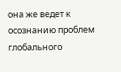она же ведет к осознанию проблем глобального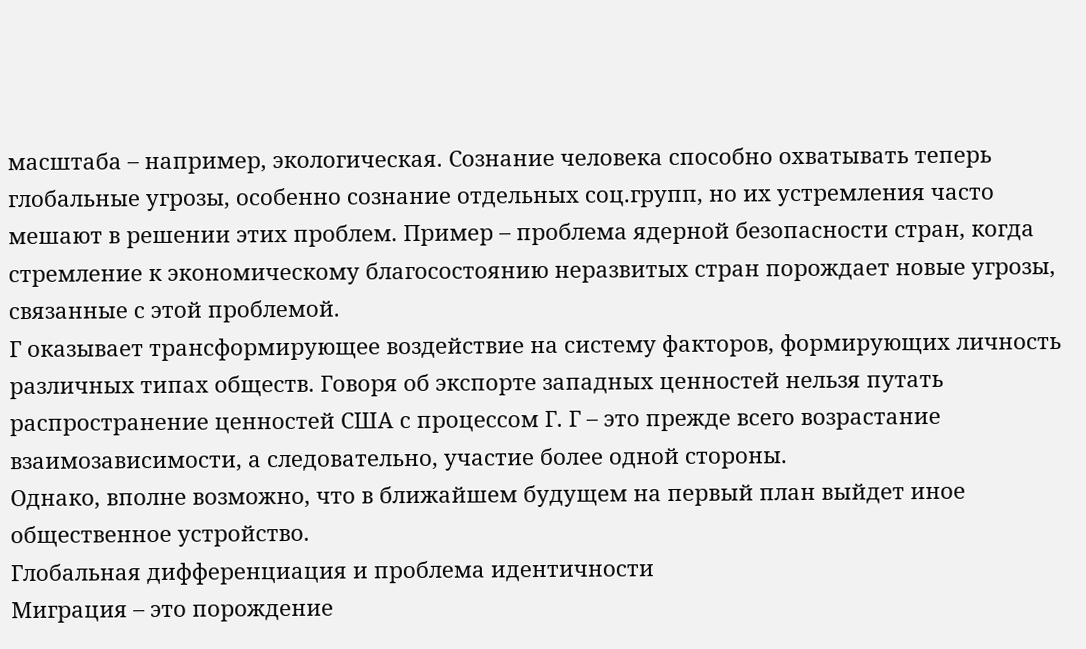масштаба – например, экологическая. Сознание человека способно охватывать теперь глобальные угрозы, особенно сознание отдельных соц.групп, но их устремления часто мешают в решении этих проблем. Пример – проблема ядерной безопасности стран, когда стремление к экономическому благосостоянию неразвитых стран порождает новые угрозы, связанные с этой проблемой.
Г оказывает трансформирующее воздействие на систему факторов, формирующих личность различных типах обществ. Говоря об экспорте западных ценностей нельзя путать распространение ценностей США с процессом Г. Г – это прежде всего возрастание взаимозависимости, а следовательно, участие более одной стороны.
Однако, вполне возможно, что в ближайшем будущем на первый план выйдет иное общественное устройство.
Глобальная дифференциация и проблема идентичности
Миграция – это порождение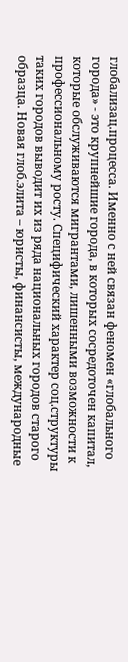глобализац.процесса. Именно с ней связан феномен «глобального города» - это крупнейшие города, в которых сосредоточен капитал, которые обслуживаются мигрантами, лишенными возможности к профессиональному росту. Специфический характер соц.структуры таких городов выводит их из ряда национальных городов старого образца. Новая глоб.элита – юристы, финансисты, международные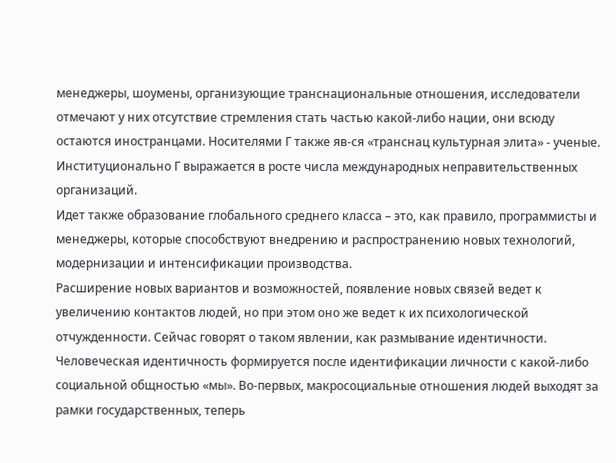менеджеры, шоумены, организующие транснациональные отношения, исследователи отмечают у них отсутствие стремления стать частью какой-либо нации, они всюду остаются иностранцами. Носителями Г также яв-ся «транснац культурная элита» - ученые. Институционально Г выражается в росте числа международных неправительственных организаций.
Идет также образование глобального среднего класса – это, как правило, программисты и менеджеры, которые способствуют внедрению и распространению новых технологий, модернизации и интенсификации производства.
Расширение новых вариантов и возможностей, появление новых связей ведет к увеличению контактов людей, но при этом оно же ведет к их психологической отчужденности. Сейчас говорят о таком явлении, как размывание идентичности. Человеческая идентичность формируется после идентификации личности с какой-либо социальной общностью «мы». Во-первых, макросоциальные отношения людей выходят за рамки государственных, теперь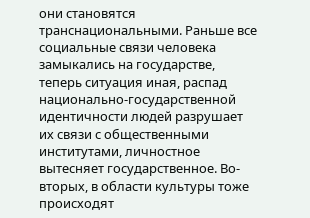они становятся транснациональными. Раньше все социальные связи человека замыкались на государстве, теперь ситуация иная, распад национально-государственной идентичности людей разрушает их связи с общественными институтами, личностное вытесняет государственное. Во-вторых, в области культуры тоже происходят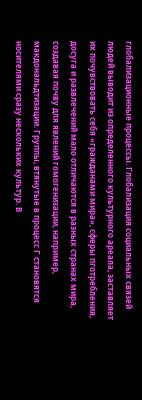глобализационные процессы. Глобализация социальных связей людей выводит из определенного культурного ареала, заставляет их почувствовать себя «гражданами мира», сферы пготребления, досуга и развлечений мало отличаются в разных странах мира, создавая почву для явлений гомогенизации, например, макдональдтизации. Группы, втянутые в процесс Г становятся носителями сразу нескольких культур. В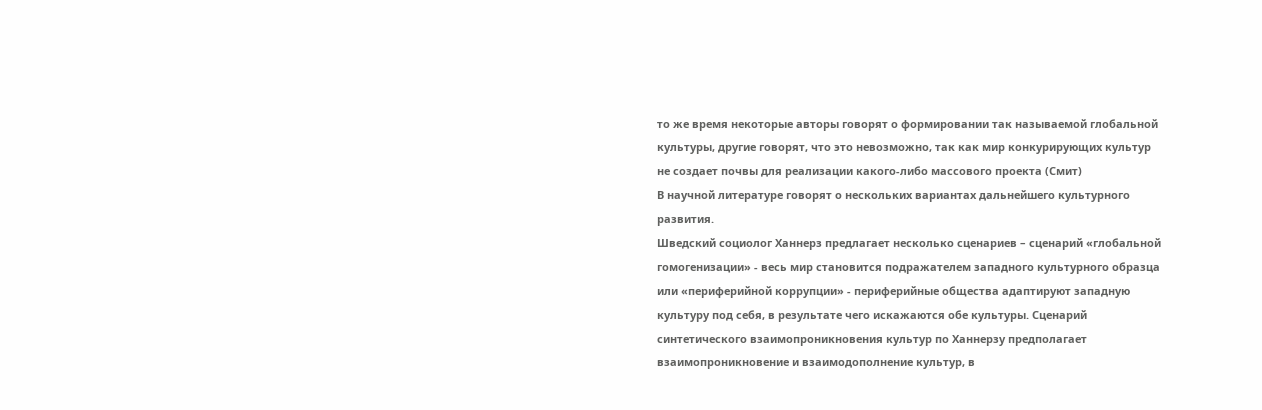то же время некоторые авторы говорят о формировании так называемой глобальной культуры, другие говорят, что это невозможно, так как мир конкурирующих культур не создает почвы для реализации какого-либо массового проекта (Смит)
В научной литературе говорят о нескольких вариантах дальнейшего культурного развития.
Шведский социолог Ханнерз предлагает несколько сценариев – сценарий «глобальной гомогенизации» - весь мир становится подражателем западного культурного образца или «периферийной коррупции» - периферийные общества адаптируют западную культуру под себя, в результате чего искажаются обе культуры. Сценарий синтетического взаимопроникновения культур по Ханнерзу предполагает взаимопроникновение и взаимодополнение культур, в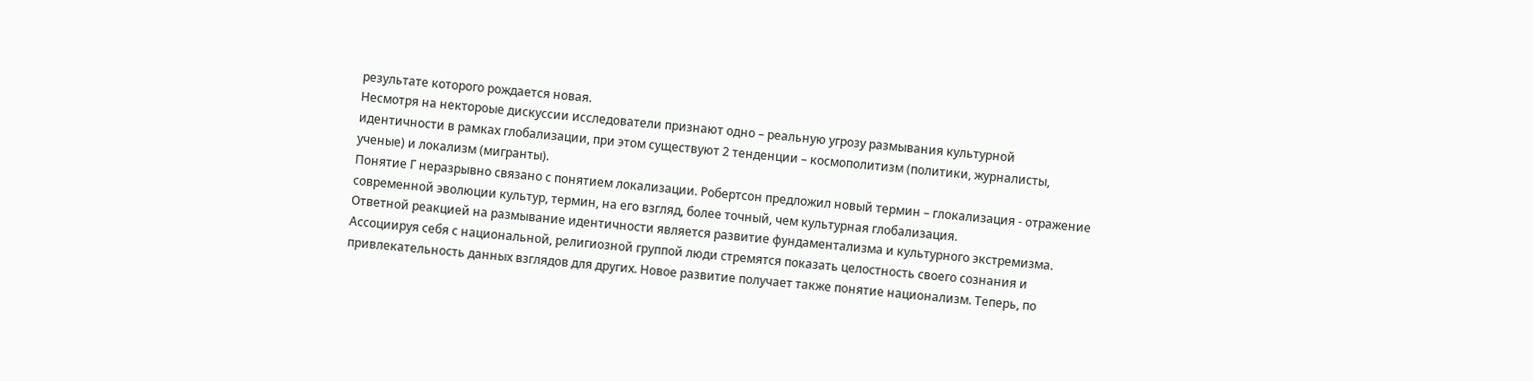результате которого рождается новая.
Несмотря на нектороые дискуссии исследователи признают одно – реальную угрозу размывания культурной идентичности в рамках глобализации, при этом существуют 2 тенденции – космополитизм (политики, журналисты, ученые) и локализм (мигранты).
Понятие Г неразрывно связано с понятием локализации. Робертсон предложил новый термин – глокализация - отражение современной эволюции культур, термин, на его взгляд, более точный, чем культурная глобализация.
Ответной реакцией на размывание идентичности является развитие фундаментализма и культурного экстремизма. Ассоциируя себя с национальной, религиозной группой люди стремятся показать целостность своего сознания и привлекательность данных взглядов для других. Новое развитие получает также понятие национализм. Теперь, по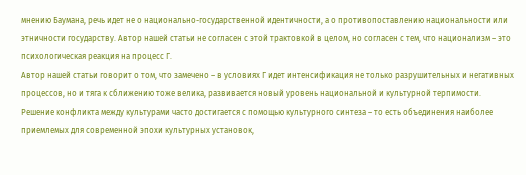мнению Баумана, речь идет не о национально-государственной идентичности, а о противопоставлению национальности или этничности государству. Автор нашей статьи не согласен с этой трактовкой в целом, но согласен с тем, что национализм – это психологическая реакция на процесс Г.
Автор нашей статьи говорит о том, что замечено – в условиях Г идет интенсификация не только разрушительных и негативных процессов, но и тяга к сближению тоже велика, развивается новый уровень национальной и культурной терпимости.
Решение конфликта между культурами часто достигается с помощью культурного синтеза – то есть объединения наиболее приемлемых для современной эпохи культурных установок,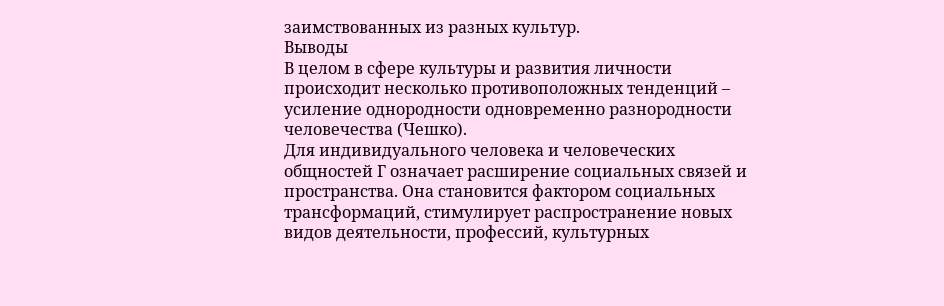заимствованных из разных культур.
Выводы
В целом в сфере культуры и развития личности происходит несколько противоположных тенденций – усиление однородности одновременно разнородности человечества (Чешко).
Для индивидуального человека и человеческих общностей Г означает расширение социальных связей и пространства. Она становится фактором социальных трансформаций, стимулирует распространение новых видов деятельности, профессий, культурных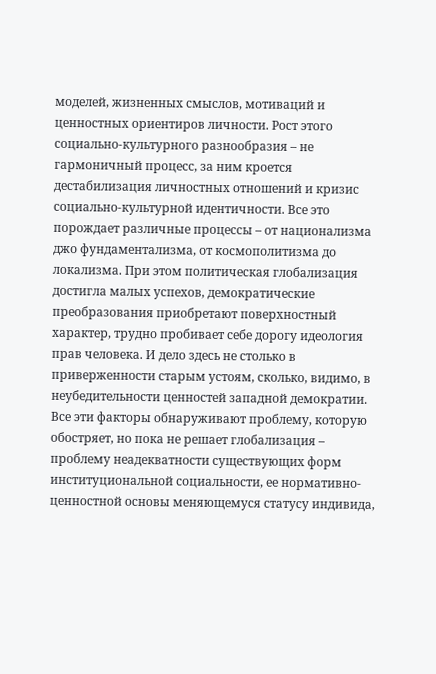моделей, жизненных смыслов, мотиваций и ценностных ориентиров личности. Рост этого социально-культурного разнообразия – не гармоничный процесс, за ним кроется дестабилизация личностных отношений и кризис социально-культурной идентичности. Все это порождает различные процессы – от национализма джо фундаментализма, от космополитизма до локализма. При этом политическая глобализация достигла малых успехов, демократические преобразования приобретают поверхностный характер, трудно пробивает себе дорогу идеология прав человека. И дело здесь не столько в приверженности старым устоям, сколько, видимо, в неубедительности ценностей западной демократии.
Все эти факторы обнаруживают проблему, которую обостряет, но пока не решает глобализация – проблему неадекватности существующих форм институциональной социальности, ее нормативно-ценностной основы меняющемуся статусу индивида,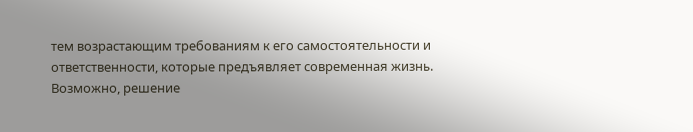тем возрастающим требованиям к его самостоятельности и ответственности, которые предъявляет современная жизнь. Возможно, решение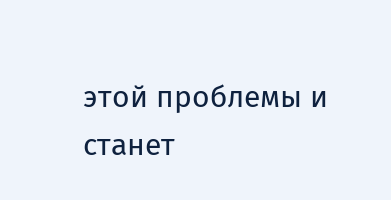этой проблемы и станет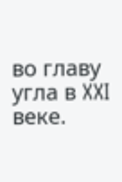во главу угла в XXI веке.